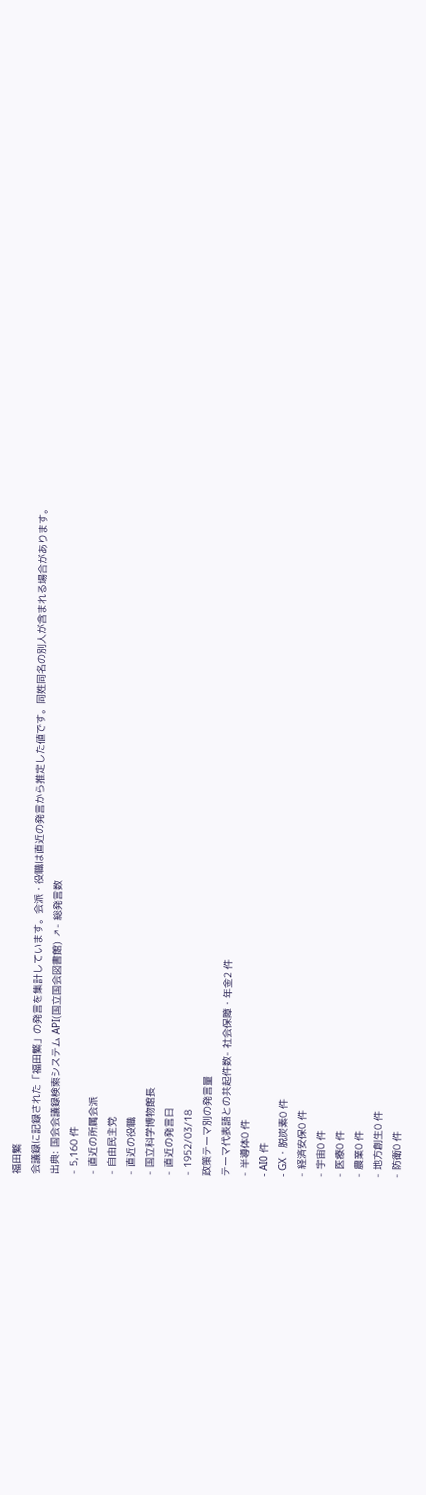福田繁
会議録に記録された「福田繁」の発言を集計しています。会派・役職は直近の発言から推定した値です。同姓同名の別人が含まれる場合があります。
出典: 国会会議録検索システム API(国立国会図書館) ↗- 総発言数
- 5,160 件
- 直近の所属会派
- 自由民主党
- 直近の役職
- 国立科学博物館長
- 直近の発言日
- 1952/03/18
政策テーマ別の発言量
テーマ代表語との共起件数- 社会保障・年金2 件
- 半導体0 件
- AI0 件
- GX・脱炭素0 件
- 経済安保0 件
- 宇宙0 件
- 医療0 件
- 農業0 件
- 地方創生0 件
- 防衛0 件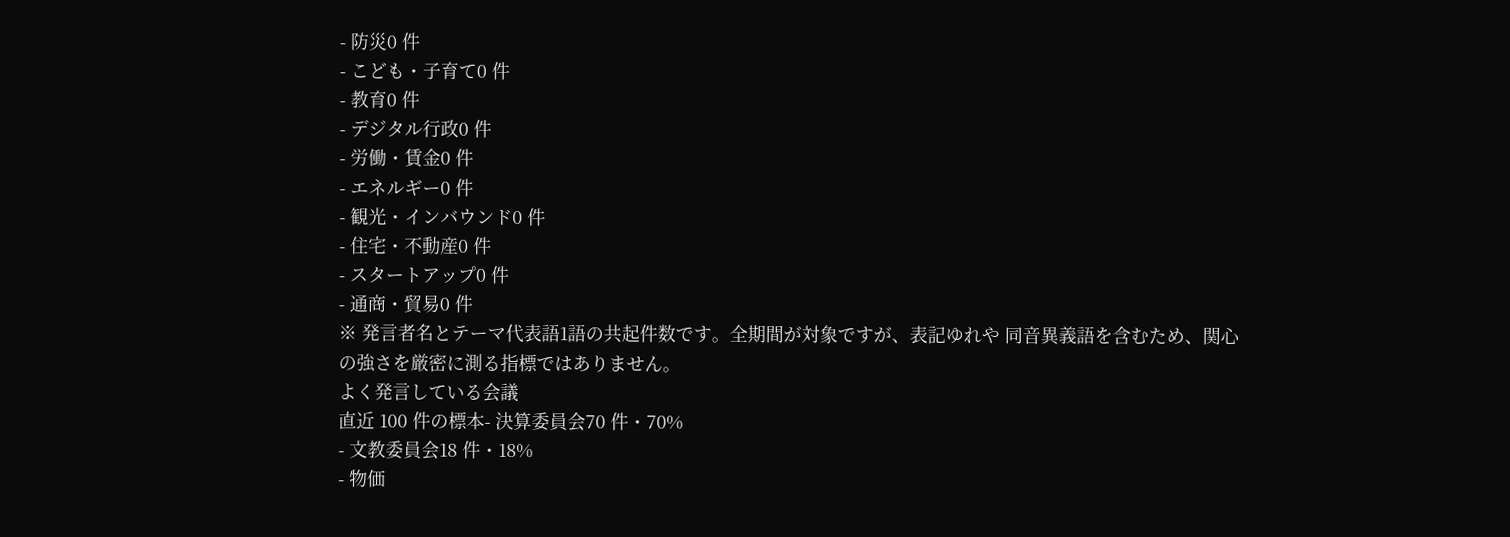- 防災0 件
- こども・子育て0 件
- 教育0 件
- デジタル行政0 件
- 労働・賃金0 件
- エネルギー0 件
- 観光・インバウンド0 件
- 住宅・不動産0 件
- スタートアップ0 件
- 通商・貿易0 件
※ 発言者名とテーマ代表語1語の共起件数です。全期間が対象ですが、表記ゆれや 同音異義語を含むため、関心の強さを厳密に測る指標ではありません。
よく発言している会議
直近 100 件の標本- 決算委員会70 件・70%
- 文教委員会18 件・18%
- 物価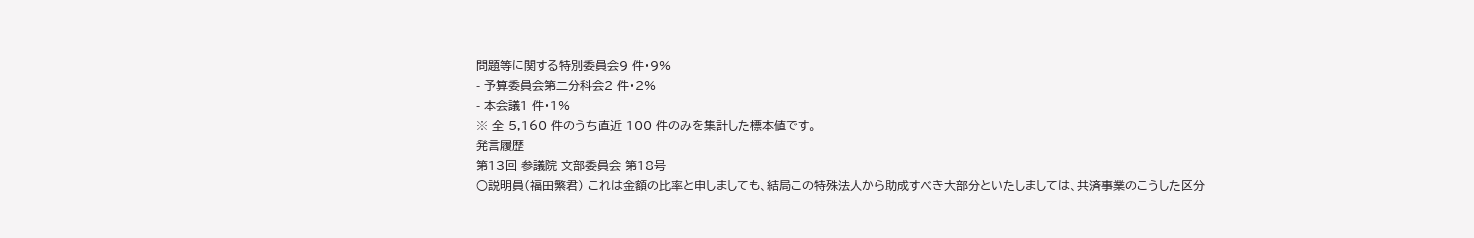問題等に関する特別委員会9 件・9%
- 予算委員会第二分科会2 件・2%
- 本会議1 件・1%
※ 全 5,160 件のうち直近 100 件のみを集計した標本値です。
発言履歴
第13回 参議院 文部委員会 第18号
○説明員(福田繁君) これは金額の比率と申しましても、結局この特殊法人から助成すべき大部分といたしましては、共済事業のこうした区分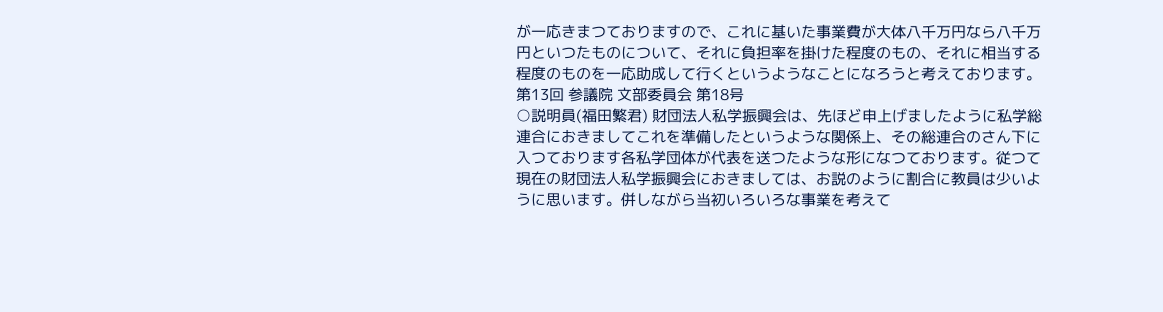が一応きまつておりますので、これに基いた事業費が大体八千万円なら八千万円といつたものについて、それに負担率を掛けた程度のもの、それに相当する程度のものを一応助成して行くというようなことになろうと考えております。
第13回 参議院 文部委員会 第18号
○説明員(福田繁君) 財団法人私学振興会は、先ほど申上げましたように私学総連合におきましてこれを準備したというような関係上、その総連合のさん下に入つております各私学団体が代表を送つたような形になつております。従つて現在の財団法人私学振興会におきましては、お説のように割合に教員は少いように思います。併しながら当初いろいろな事業を考えて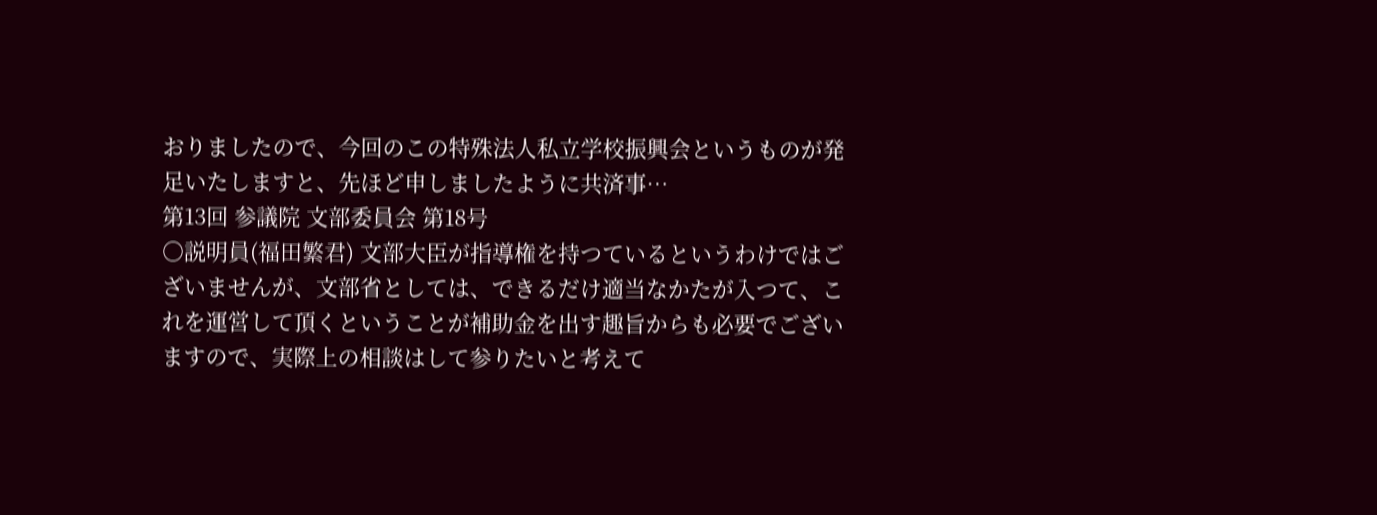おりましたので、今回のこの特殊法人私立学校振興会というものが発足いたしますと、先ほど申しましたように共済事…
第13回 参議院 文部委員会 第18号
○説明員(福田繁君) 文部大臣が指導権を持つているというわけではございませんが、文部省としては、できるだけ適当なかたが入つて、これを運営して頂くということが補助金を出す趣旨からも必要でございますので、実際上の相談はして参りたいと考えて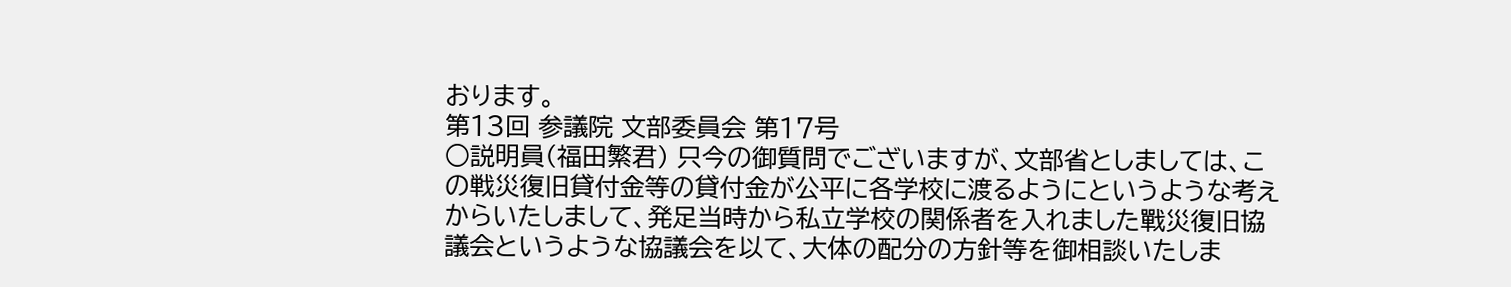おります。
第13回 参議院 文部委員会 第17号
○説明員(福田繁君) 只今の御質問でございますが、文部省としましては、この戦災復旧貸付金等の貸付金が公平に各学校に渡るようにというような考えからいたしまして、発足当時から私立学校の関係者を入れました戰災復旧協議会というような協議会を以て、大体の配分の方針等を御相談いたしま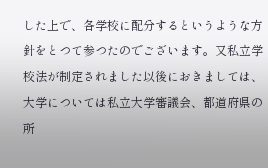した上で、各学校に配分するというような方針をとつて参つたのでございます。又私立学校法が制定されました以後におきましては、大学については私立大学審議会、都道府県の所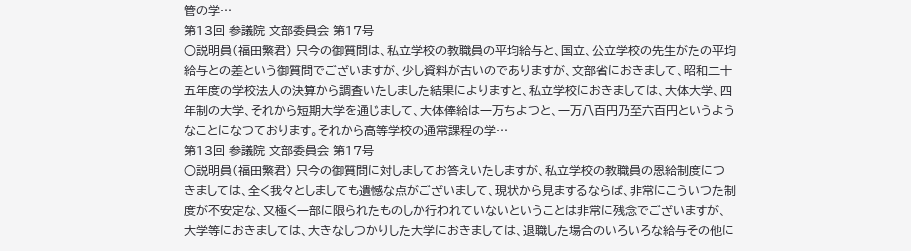管の学…
第13回 参議院 文部委員会 第17号
○説明員(福田繁君) 只今の御質問は、私立学校の教職員の平均給与と、国立、公立学校の先生がたの平均給与との差という御質問でございますが、少し資料が古いのでありますが、文部省におきまして、昭和二十五年度の学校法人の決算から調査いたしました結果によりますと、私立学校におきましては、大体大学、四年制の大学、それから短期大学を通じまして、大体俸給は一万ちよつと、一万八百円乃至六百円というようなことになつております。それから高等学校の通常課程の学…
第13回 参議院 文部委員会 第17号
○説明員(福田繁君) 只今の御質問に対しましてお答えいたしますが、私立学校の教職員の恩給制度につきましては、全く我々としましても遺憾な点がございまして、現状から見まするならば、非常にこういつた制度が不安定な、又極く一部に限られたものしか行われていないということは非常に残念でございますが、大学等におきましては、大きなしつかりした大学におきましては、退職した場合のいろいろな給与その他に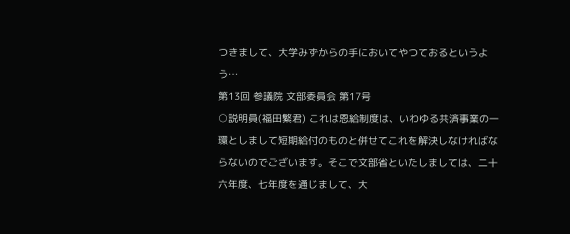つきまして、大学みずからの手においてやつておるというよう…
第13回 参議院 文部委員会 第17号
○説明員(福田繁君) これは恩給制度は、いわゆる共済事業の一環としまして短期給付のものと併せてこれを解決しなければならないのでございます。そこで文部省といたしましては、二十六年度、七年度を通じまして、大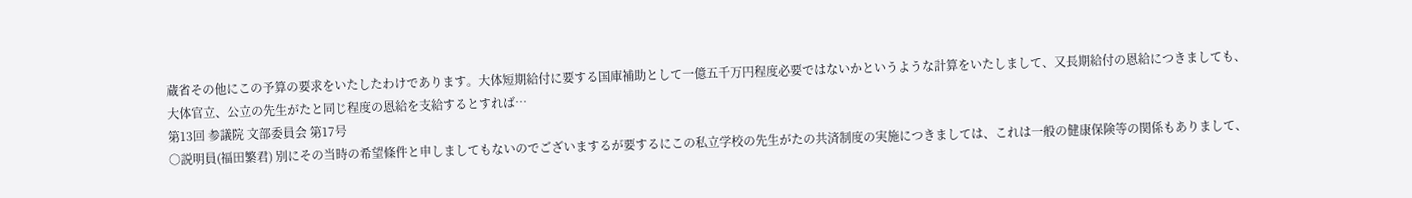蔵省その他にこの予算の要求をいたしたわけであります。大体短期給付に要する国庫補助として一億五千万円程度必要ではないかというような計算をいたしまして、又長期給付の恩給につきましても、大体官立、公立の先生がたと同じ程度の恩給を支給するとすれば…
第13回 参議院 文部委員会 第17号
○説明員(福田繁君) 別にその当時の希望條件と申しましてもないのでございまするが要するにこの私立学校の先生がたの共済制度の実施につきましては、これは一般の健康保険等の関係もありまして、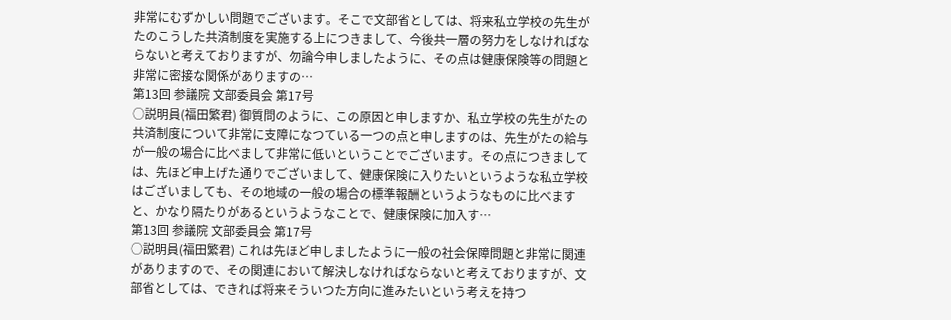非常にむずかしい問題でございます。そこで文部省としては、将来私立学校の先生がたのこうした共済制度を実施する上につきまして、今後共一層の努力をしなければならないと考えておりますが、勿論今申しましたように、その点は健康保険等の問題と非常に密接な関係がありますの…
第13回 参議院 文部委員会 第17号
○説明員(福田繁君) 御質問のように、この原因と申しますか、私立学校の先生がたの共済制度について非常に支障になつている一つの点と申しますのは、先生がたの給与が一般の場合に比べまして非常に低いということでございます。その点につきましては、先ほど申上げた通りでございまして、健康保険に入りたいというような私立学校はございましても、その地域の一般の場合の標準報酬というようなものに比べますと、かなり隔たりがあるというようなことで、健康保険に加入す…
第13回 参議院 文部委員会 第17号
○説明員(福田繁君) これは先ほど申しましたように一般の社会保障問題と非常に関連がありますので、その関連において解決しなければならないと考えておりますが、文部省としては、できれば将来そういつた方向に進みたいという考えを持つ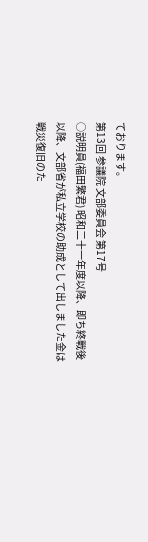ております。
第13回 参議院 文部委員会 第17号
○説明員(福田繁君) 昭和二十一年度以降、即ち終戰後以降、文部省が私立学校の助成として出しました金は戦災復旧のた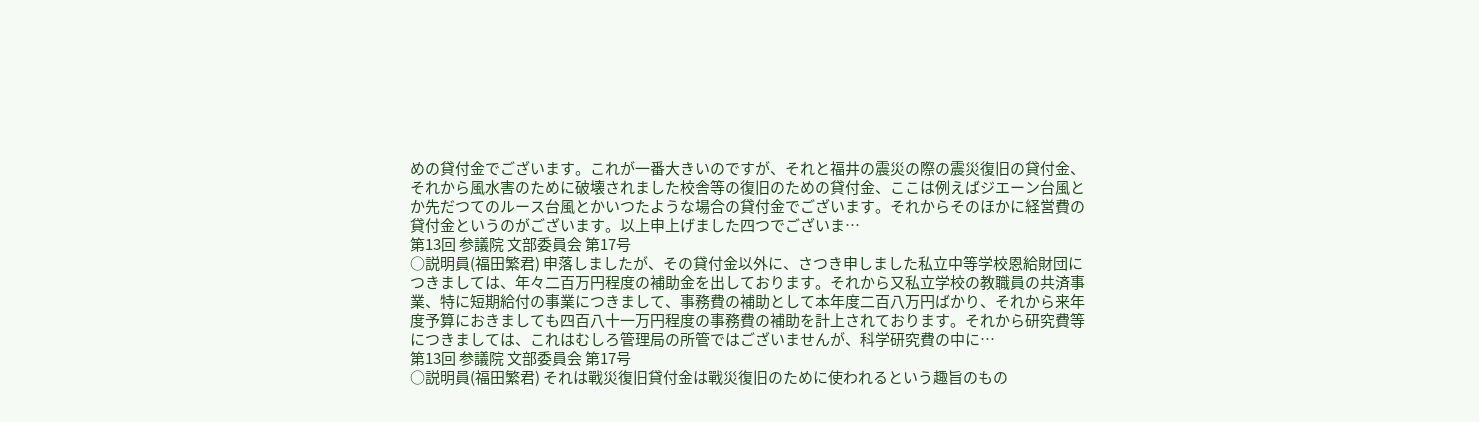めの貸付金でございます。これが一番大きいのですが、それと福井の震災の際の震災復旧の貸付金、それから風水害のために破壊されました校舎等の復旧のための貸付金、ここは例えばジエーン台風とか先だつてのルース台風とかいつたような場合の貸付金でございます。それからそのほかに経営費の貸付金というのがございます。以上申上げました四つでございま…
第13回 参議院 文部委員会 第17号
○説明員(福田繁君) 申落しましたが、その貸付金以外に、さつき申しました私立中等学校恩給財団につきましては、年々二百万円程度の補助金を出しております。それから又私立学校の教職員の共済事業、特に短期給付の事業につきまして、事務費の補助として本年度二百八万円ばかり、それから来年度予算におきましても四百八十一万円程度の事務費の補助を計上されております。それから研究費等につきましては、これはむしろ管理局の所管ではございませんが、科学研究費の中に…
第13回 参議院 文部委員会 第17号
○説明員(福田繁君) それは戰災復旧貸付金は戰災復旧のために使われるという趣旨のもの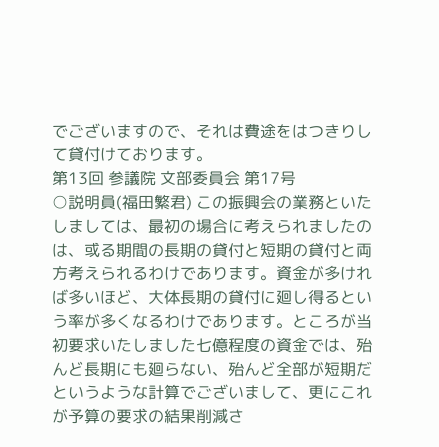でございますので、それは費途をはつきりして貸付けております。
第13回 参議院 文部委員会 第17号
○説明員(福田繁君) この振興会の業務といたしましては、最初の場合に考えられましたのは、或る期間の長期の貸付と短期の貸付と両方考えられるわけであります。資金が多ければ多いほど、大体長期の貸付に廻し得るという率が多くなるわけであります。ところが当初要求いたしました七億程度の資金では、殆んど長期にも廻らない、殆んど全部が短期だというような計算でございまして、更にこれが予算の要求の結果削減さ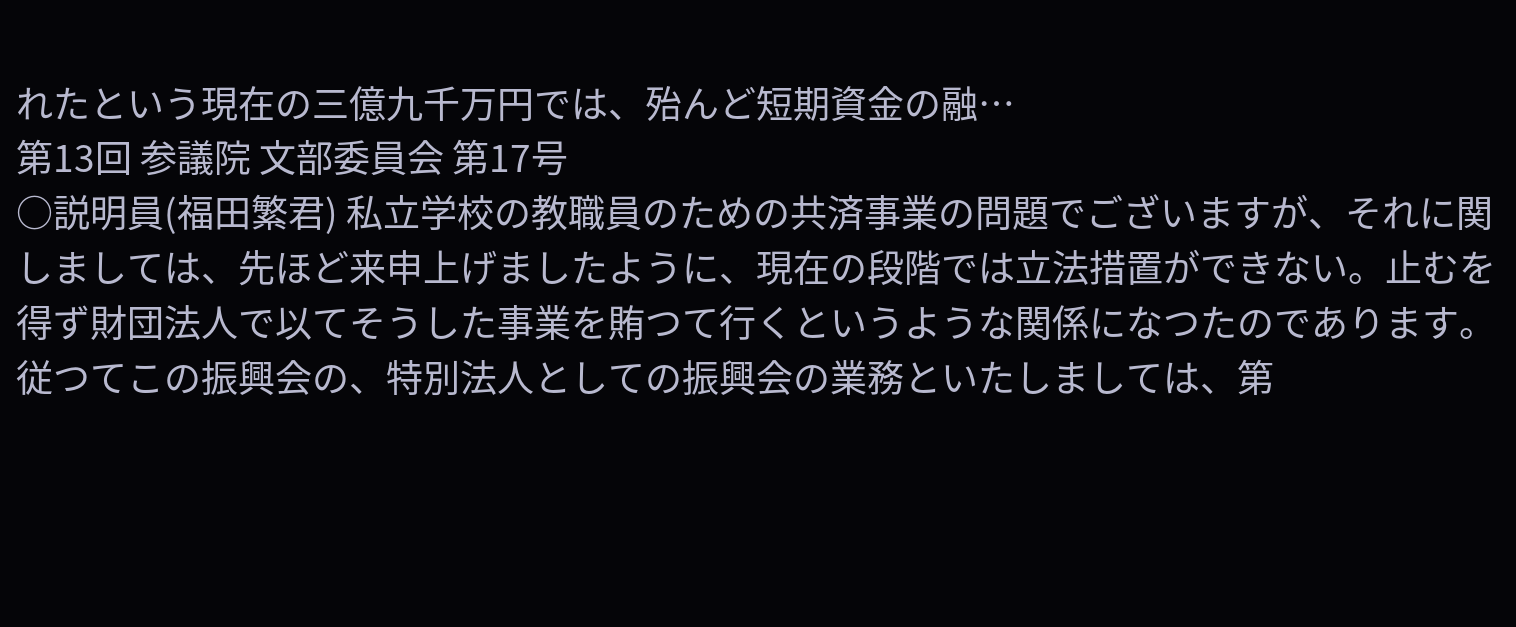れたという現在の三億九千万円では、殆んど短期資金の融…
第13回 参議院 文部委員会 第17号
○説明員(福田繁君) 私立学校の教職員のための共済事業の問題でございますが、それに関しましては、先ほど来申上げましたように、現在の段階では立法措置ができない。止むを得ず財団法人で以てそうした事業を賄つて行くというような関係になつたのであります。従つてこの振興会の、特別法人としての振興会の業務といたしましては、第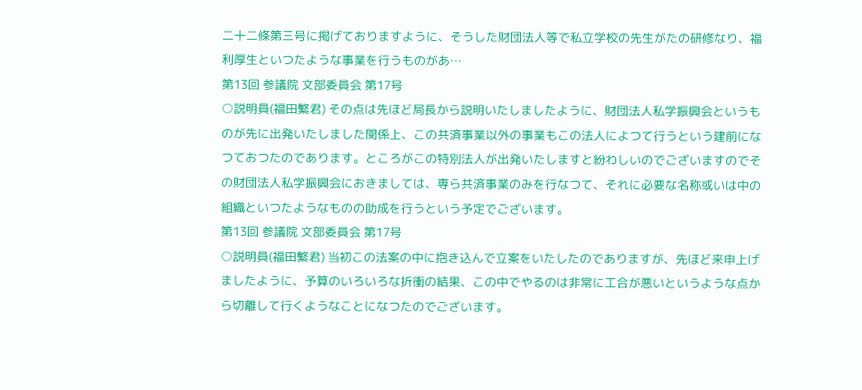二十二條第三号に掲げておりますように、そうした財団法人等で私立学校の先生がたの研修なり、福利厚生といつたような事業を行うものがあ…
第13回 参議院 文部委員会 第17号
○説明員(福田繁君) その点は先ほど局長から説明いたしましたように、財団法人私学振興会というものが先に出発いたしました関係上、この共済事業以外の事業もこの法人によつて行うという建前になつておつたのであります。ところがこの特別法人が出発いたしますと紛わしいのでございますのでその財団法人私学振興会におきましては、専ら共済事業のみを行なつて、それに必要な名称或いは中の組織といつたようなものの助成を行うという予定でございます。
第13回 参議院 文部委員会 第17号
○説明員(福田繁君) 当初この法案の中に抱き込んで立案をいたしたのでありますが、先ほど来申上げましたように、予算のいろいろな折衝の結果、この中でやるのは非常に工合が悪いというような点から切離して行くようなことになつたのでございます。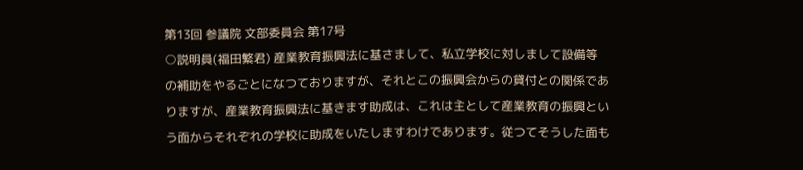第13回 参議院 文部委員会 第17号
○説明員(福田繁君) 産業教育振興法に基さまして、私立学校に対しまして設備等の補助をやるごとになつておりますが、それとこの振興会からの貸付との関係でありますが、産業教育振興法に基きます助成は、これは主として産業教育の振興という面からそれぞれの学校に助成をいたしますわけであります。従つてそうした面も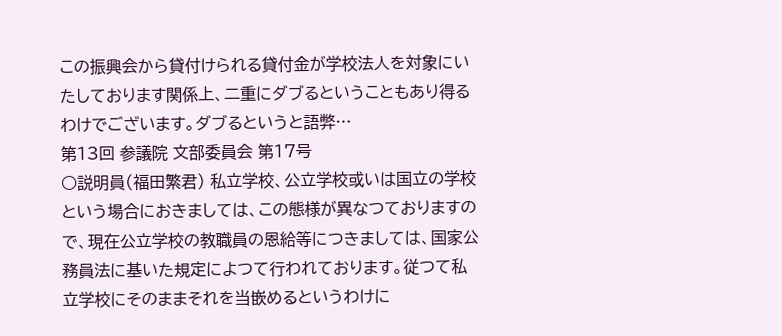この振興会から貸付けられる貸付金が学校法人を対象にいたしております関係上、二重にダブるということもあり得るわけでございます。ダブるというと語弊…
第13回 参議院 文部委員会 第17号
○説明員(福田繁君) 私立学校、公立学校或いは国立の学校という場合におきましては、この態様が異なつておりますので、現在公立学校の教職員の恩給等につきましては、国家公務員法に基いた規定によつて行われております。従つて私立学校にそのままそれを当嵌めるというわけに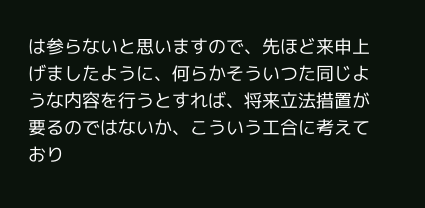は参らないと思いますので、先ほど来申上げましたように、何らかそういつた同じような内容を行うとすれば、将来立法措置が要るのではないか、こういう工合に考えており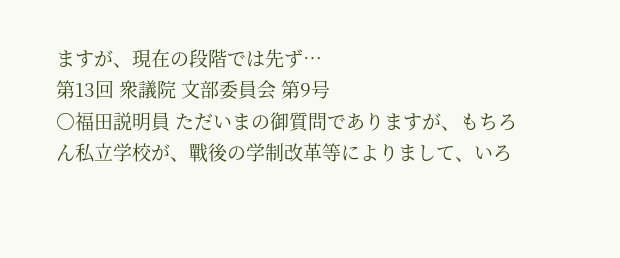ますが、現在の段階では先ず…
第13回 衆議院 文部委員会 第9号
○福田説明員 ただいまの御質問でありますが、もちろん私立学校が、戰後の学制改革等によりまして、いろ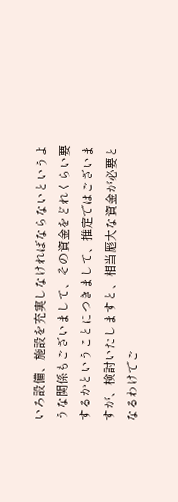いろ設備、施設を充実しなければならないというような関係もございまして、その資金をどれくらい要するかということにつきまして、推定ではございますが、検討いたしますと、相当厖大な資金が必要となるわけでご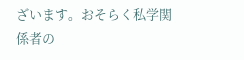ざいます。おそらく私学関係者の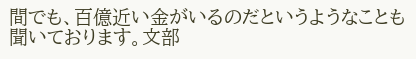間でも、百億近い金がいるのだというようなことも聞いております。文部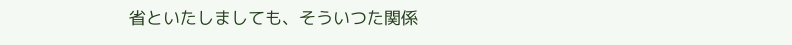省といたしましても、そういつた関係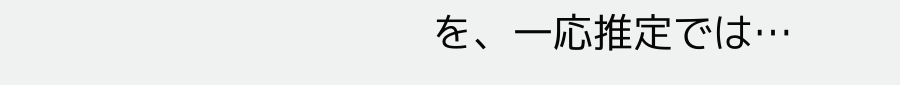を、一応推定では…